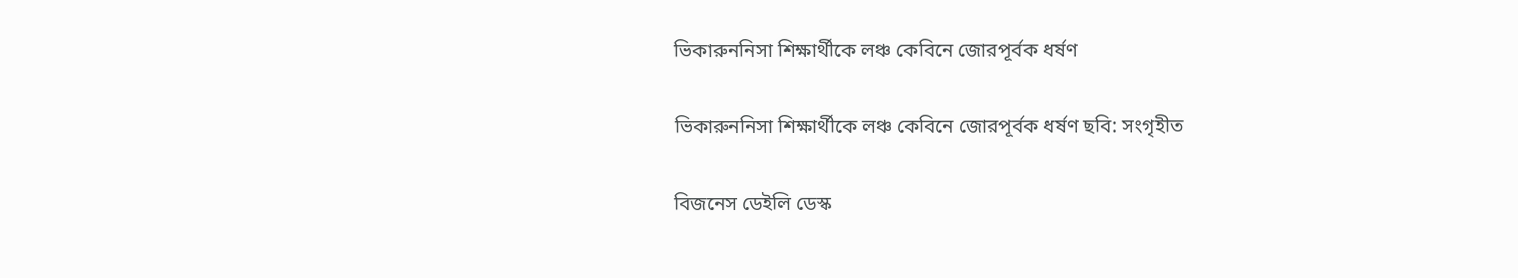ভিকারুননিসা শিক্ষার্থীকে লঞ্চ কেবিনে জোরপূর্বক ধর্ষণ

ভিকারুননিসা শিক্ষার্থীকে লঞ্চ কেবিনে জোরপূর্বক ধর্ষণ ছবি: সংগৃহীত

বিজনেস ডেইলি ডেস্ক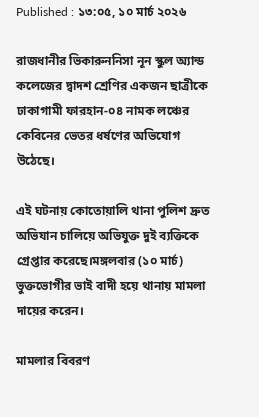Published : ১৩:০৫, ১০ মার্চ ২০২৬

রাজধানীর ভিকারুননিসা নূন স্কুল অ্যান্ড কলেজের দ্বাদশ শ্রেণির একজন ছাত্রীকে ঢাকাগামী ফারহান-০৪ নামক লঞ্চের কেবিনের ভেতর ধর্ষণের অভিযোগ উঠেছে।

এই ঘটনায় কোতোয়ালি থানা পুলিশ দ্রুত অভিযান চালিয়ে অভিযুক্ত দুই ব্যক্তিকে গ্রেপ্তার করেছে।মঙ্গলবার (১০ মার্চ) ভুক্তভোগীর ভাই বাদী হয়ে থানায় মামলা দায়ের করেন।

মামলার বিবরণ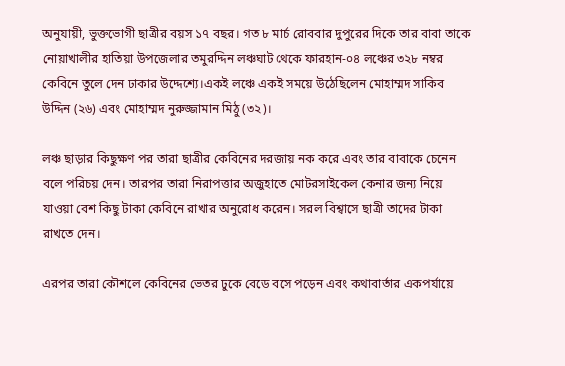অনুযায়ী, ভুক্তভোগী ছাত্রীর বয়স ১৭ বছর। গত ৮ মার্চ রোববার দুপুরের দিকে তার বাবা তাকে নোয়াখালীর হাতিয়া উপজেলার তমুরদ্দিন লঞ্চঘাট থেকে ফারহান-০৪ লঞ্চের ৩২৮ নম্বর কেবিনে তুলে দেন ঢাকার উদ্দেশ্যে।একই লঞ্চে একই সময়ে উঠেছিলেন মোহাম্মদ সাকিব উদ্দিন (২৬) এবং মোহাম্মদ নুরুজ্জামান মিঠু (৩২)।

লঞ্চ ছাড়ার কিছুক্ষণ পর তারা ছাত্রীর কেবিনের দরজায় নক করে এবং তার বাবাকে চেনেন বলে পরিচয় দেন। তারপর তারা নিরাপত্তার অজুহাতে মোটরসাইকেল কেনার জন্য নিয়ে যাওয়া বেশ কিছু টাকা কেবিনে রাখার অনুরোধ করেন। সরল বিশ্বাসে ছাত্রী তাদের টাকা রাখতে দেন।

এরপর তারা কৌশলে কেবিনের ভেতর ঢুকে বেডে বসে পড়েন এবং কথাবার্তার একপর্যায়ে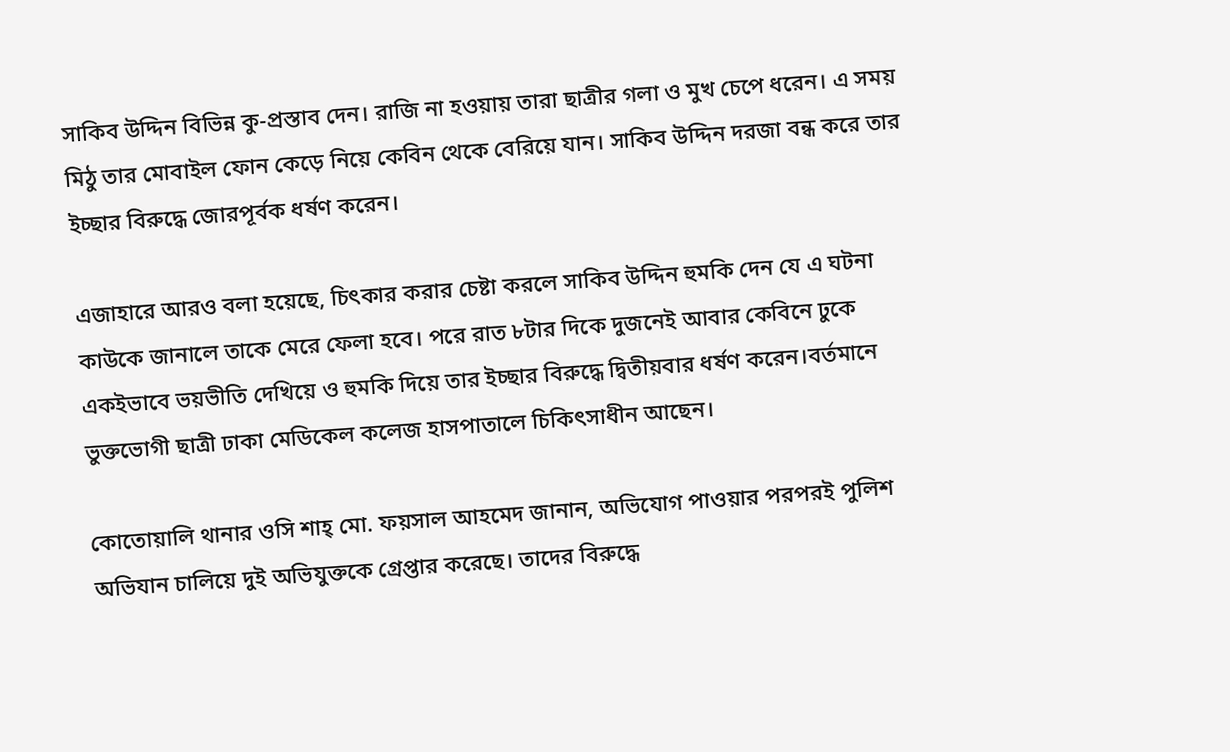সাকিব উদ্দিন বিভিন্ন কু-প্রস্তাব দেন। রাজি না হওয়ায় তারা ছাত্রীর গলা ও মুখ চেপে ধরেন। এ সময় মিঠু তার মোবাইল ফোন কেড়ে নিয়ে কেবিন থেকে বেরিয়ে যান। সাকিব উদ্দিন দরজা বন্ধ করে তার ইচ্ছার বিরুদ্ধে জোরপূর্বক ধর্ষণ করেন।

এজাহারে আরও বলা হয়েছে, চিৎকার করার চেষ্টা করলে সাকিব উদ্দিন হুমকি দেন যে এ ঘটনা কাউকে জানালে তাকে মেরে ফেলা হবে। পরে রাত ৮টার দিকে দুজনেই আবার কেবিনে ঢুকে একইভাবে ভয়ভীতি দেখিয়ে ও হুমকি দিয়ে তার ইচ্ছার বিরুদ্ধে দ্বিতীয়বার ধর্ষণ করেন।বর্তমানে ভুক্তভোগী ছাত্রী ঢাকা মেডিকেল কলেজ হাসপাতালে চিকিৎসাধীন আছেন।

কোতোয়ালি থানার ওসি শাহ্ মো. ফয়সাল আহমেদ জানান, অভিযোগ পাওয়ার পরপরই পুলিশ অভিযান চালিয়ে দুই অভিযুক্তকে গ্রেপ্তার করেছে। তাদের বিরুদ্ধে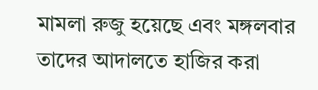মামলা রুজু হয়েছে এবং মঙ্গলবার তাদের আদালতে হাজির করা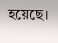হয়েছে।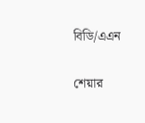বিডি/এএন

শেয়ার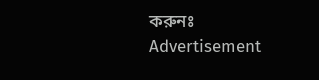করুনঃ
Advertisement